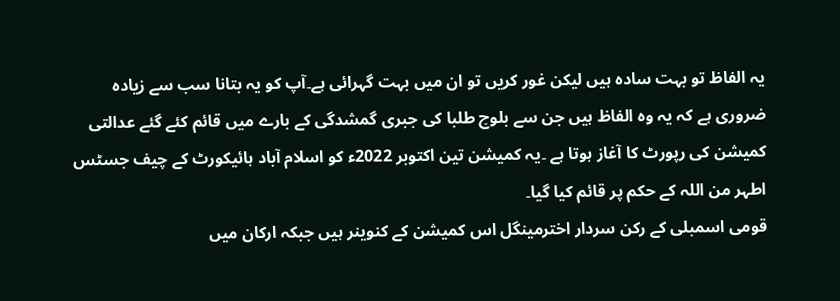یہ الفاظ تو بہت سادہ ہیں لیکن غور کریں تو ان میں بہت گہرائی ہے۔آپ کو یہ بتانا سب سے زیادہ ضروری ہے کہ یہ وہ الفاظ ہیں جن سے بلوچ طلبا کی جبری گمشدگی کے بارے میں قائم کئے گئے عدالتی کمیشن کی رپورٹ کا آغاز ہوتا ہے ۔یہ کمیشن تین اکتوبر 2022ء کو اسلام آباد ہائیکورٹ کے چیف جسٹس اطہر من اللہ کے حکم پر قائم کیا گیا۔
قومی اسمبلی کے رکن سردار اخترمینگل اس کمیشن کے کنوینر ہیں جبکہ ارکان میں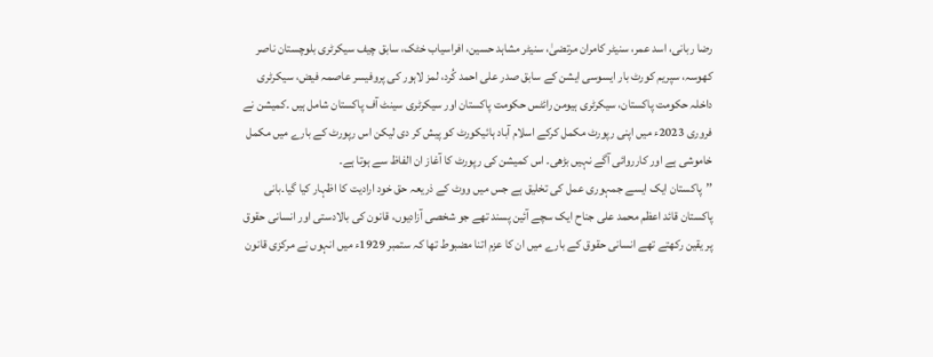رضا ربانی، اسد عمر، سنیٹر کامران مرتضیٰ، سنیٹر مشاہد حسین، افراسیاب خٹک، سابق چیف سیکرٹری بلوچستان ناصر کھوسہ، سپریم کورٹ بار ایسوسی ایشن کے سابق صدر علی احمد کُرد، لمز لاہور کی پروفیسر عاصمہ فیض، سیکرٹری داخلہ حکومت پاکستان، سیکرٹری ہیومن رائٹس حکومت پاکستان اور سیکرٹری سینٹ آف پاکستان شامل ہیں ۔کمیشن نے فروری 2023ء میں اپنی رپورٹ مکمل کرکے اسلام آباد ہائیکورٹ کو پیش کر دی لیکن اس رپورٹ کے بارے میں مکمل خاموشی ہے اور کارروائی آگے نہیں بڑھی۔ اس کمیشن کی رپورٹ کا آغاز ان الفاظ سے ہوتا ہے۔
’’پاکستان ایک ایسے جمہوری عمل کی تخلیق ہے جس میں ووٹ کے ذریعہ حق خود ارادیت کا اظہار کیا گیا۔بانی پاکستان قائد اعظم محمد علی جناح ایک سچے آئین پسند تھے جو شخصی آزادیوں، قانون کی بالادستی اور انسانی حقوق پر یقین رکھتے تھے انسانی حقوق کے بارے میں ان کا عزم اتنا مضبوط تھا کہ ستمبر 1929ء میں انہوں نے مرکزی قانون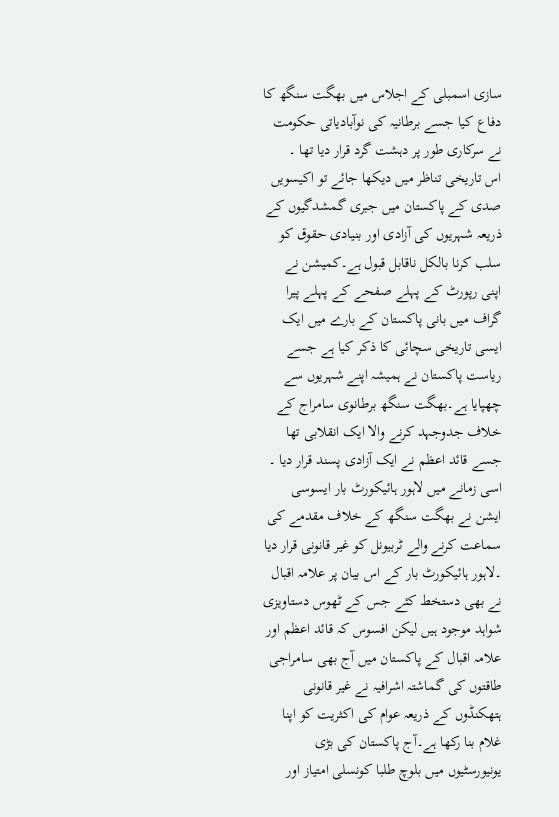سازی اسمبلی کے اجلاس میں بھگت سنگھ کا دفاع کیا جسے برطانیہ کی نوآبادیاتی حکومت نے سرکاری طور پر دہشت گرد قرار دیا تھا ۔
اس تاریخی تناظر میں دیکھا جائے تو اکیسویں صدی کے پاکستان میں جبری گمشدگیوں کے ذریعہ شہریوں کی آزادی اور بنیادی حقوق کو سلب کرنا بالکل ناقابل قبول ہے۔کمیشن نے اپنی رپورٹ کے پہلے صفحے کے پہلے پیرا گراف میں بانی پاکستان کے بارے میں ایک ایسی تاریخی سچائی کا ذکر کیا ہے جسے ریاست پاکستان نے ہمیشہ اپنے شہریوں سے چھپایا ہے۔بھگت سنگھ برطانوی سامراج کے خلاف جدوجہد کرنے والا ایک انقلابی تھا جسے قائد اعظم نے ایک آزادی پسند قرار دیا ۔
اسی زمانے میں لاہور ہائیکورٹ بار ایسوسی ایشن نے بھگت سنگھ کے خلاف مقدمے کی سماعت کرنے والے ٹربیونل کو غیر قانونی قرار دیا ۔لاہور ہائیکورٹ بار کے اس بیان پر علامہ اقبال نے بھی دستخط کئے جس کے ٹھوس دستاویزی شواہد موجود ہیں لیکن افسوس کہ قائد اعظم اور علامہ اقبال کے پاکستان میں آج بھی سامراجی طاقتوں کی گماشتہ اشرافیہ نے غیر قانونی ہتھکنڈوں کے ذریعہ عوام کی اکثریت کو اپنا غلام بنا رکھا ہے۔آج پاکستان کی بڑی یونیورسٹیوں میں بلوچ طلبا کونسلی امتیاز اور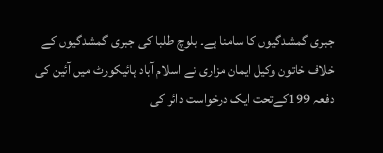جبری گمشدگیوں کا سامنا ہے۔ بلوچ طلبا کی جبری گمشدگیوں کے خلاف خاتون وکیل ایمان مزاری نے اسلام آباد ہائیکورٹ میں آئین کی دفعہ 199کےتحت ایک درخواست دائر کی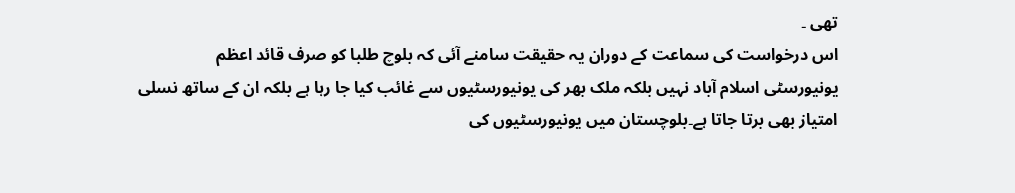تھی ۔
اس درخواست کی سماعت کے دوران یہ حقیقت سامنے آئی کہ بلوچ طلبا کو صرف قائد اعظم یونیورسٹی اسلام آباد نہیں بلکہ ملک بھر کی یونیورسٹیوں سے غائب کیا جا رہا ہے بلکہ ان کے ساتھ نسلی امتیاز بھی برتا جاتا ہے۔بلوچستان میں یونیورسٹیوں کی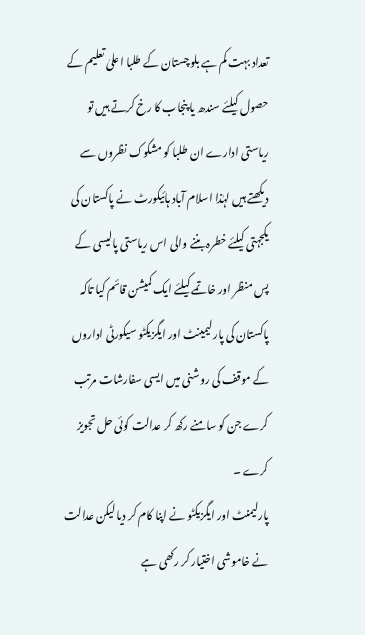تعداد بہت کم ہے بلوچستان کے طلبا اعلیٰ تعلیم کے حصول کیلئے سندھ یا پنجاب کا رخ کرتے ہیں تو ریاستی ادارے ان طلبا کو مشکوک نظروں سے دیکھتے ہیں لہٰذا اسلام آباد ہائیکورٹ نے پاکستان کی یکجہتی کیلئے خطرہ بننے والی اس ریاستی پالیسی کے پس منظر اور خاتمے کیلئے ایک کمیشن قائم کیا تاکہ پاکستان کی پارلیمینٹ اور ایگزیکٹو سیکورٹی اداروں کے موقف کی روشنی میں ایسی سفارشات مرتب کرے جن کو سامنے رکھ کر عدالت کوئی حل تجویز کرے ۔
پارلیمنٹ اور ایگزیکٹو نے اپنا کام کر دیا لیکن عدالت نے خاموشی اختیار کر رکھی ہے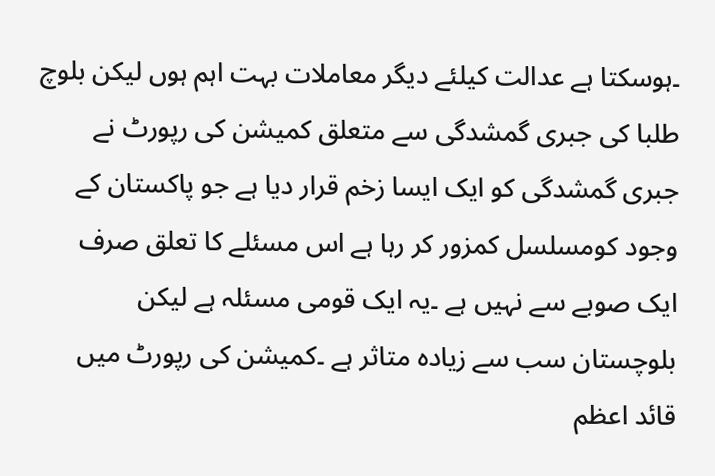۔ہوسکتا ہے عدالت کیلئے دیگر معاملات بہت اہم ہوں لیکن بلوچ طلبا کی جبری گمشدگی سے متعلق کمیشن کی رپورٹ نے جبری گمشدگی کو ایک ایسا زخم قرار دیا ہے جو پاکستان کے وجود کومسلسل کمزور کر رہا ہے اس مسئلے کا تعلق صرف ایک صوبے سے نہیں ہے ۔یہ ایک قومی مسئلہ ہے لیکن بلوچستان سب سے زیادہ متاثر ہے ۔کمیشن کی رپورٹ میں قائد اعظم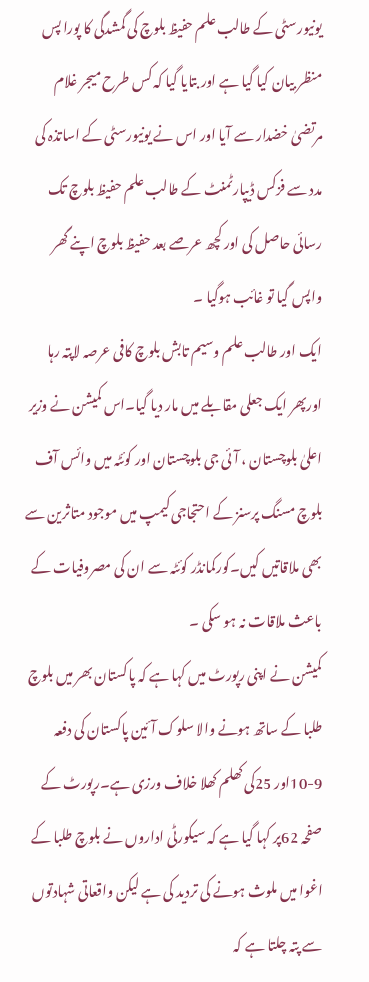یونیورسٹی کے طالب علم حفیظ بلوچ کی گمشدگی کا پورا پس منظر بیان کیا گیا ہے اور بتایا گیا کہ کس طرح میجر غلام مرتضیٰ خضدار سے آیا اور اس نے یونیورسٹی کے اساتذہ کی مدد سے فزکس ڈیپارٹمنٹ کے طالب علم حفیظ بلوچ تک رسائی حاصل کی اور کچھ عرصے بعد حفیظ بلوچ اپنے گھر واپس گیا تو غائب ہوگیا ۔
ایک اور طالب علم وسیم تابش بلوچ کافی عرصہ لاپتہ رہا اورپھر ایک جعلی مقابلے میں مار دیا گیا۔اس کمیشن نے وزیر اعلیٰ بلوچستان ، آئی جی بلوچستان اور کوئٹہ میں وائس آف بلوچ مسنگ پرسنز کے احتجاجی کیمپ میں موجود متاثرین سے بھی ملاقاتیں کیں۔کورکمانڈر کوئٹہ سے ان کی مصروفیات کے باعث ملاقات نہ ہو سکی ۔
کمیشن نے اپنی رپورٹ میں کہا ہے کہ پاکستان بھر میں بلوچ طلبا کے ساتھ ہونے والا سلوک آئین پاکستان کی دفعہ 9-10اور 25کی کھلم کھلا خلاف ورزی ہے۔رپورٹ کے صفحہ 62پر کہا گیا ہے کہ سیکورٹی اداروں نے بلوچ طلبا کے اغوا میں ملوث ہونے کی تردید کی ہے لیکن واقعاتی شہادتوں سے پتہ چلتا ہے کہ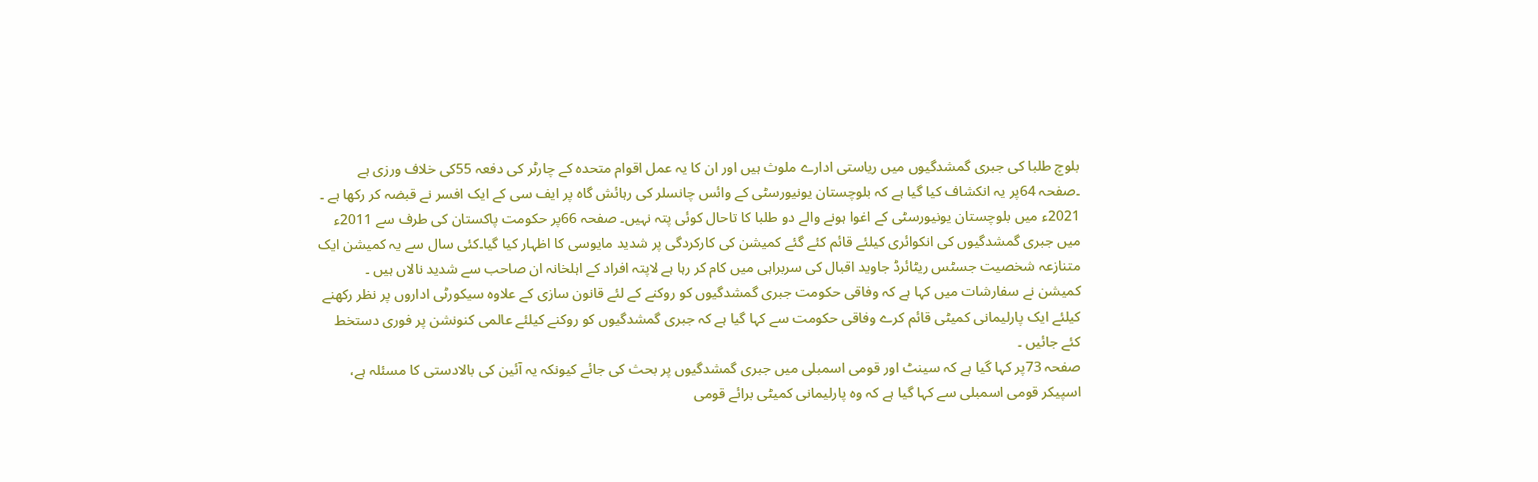بلوچ طلبا کی جبری گمشدگیوں میں ریاستی ادارے ملوث ہیں اور ان کا یہ عمل اقوام متحدہ کے چارٹر کی دفعہ 55کی خلاف ورزی ہے ۔صفحہ 64پر یہ انکشاف کیا گیا ہے کہ بلوچستان یونیورسٹی کے وائس چانسلر کی رہائش گاہ پر ایف سی کے ایک افسر نے قبضہ کر رکھا ہے ۔
2021ء میں بلوچستان یونیورسٹی کے اغوا ہونے والے دو طلبا کا تاحال کوئی پتہ نہیں۔ صفحہ 66پر حکومت پاکستان کی طرف سے 2011ء میں جبری گمشدگیوں کی انکوائری کیلئے قائم کئے گئے کمیشن کی کارکردگی پر شدید مایوسی کا اظہار کیا گیا۔کئی سال سے یہ کمیشن ایک متنازعہ شخصیت جسٹس ریٹائرڈ جاوید اقبال کی سربراہی میں کام کر رہا ہے لاپتہ افراد کے اہلخانہ ان صاحب سے شدید نالاں ہیں ۔
کمیشن نے سفارشات میں کہا ہے کہ وفاقی حکومت جبری گمشدگیوں کو روکنے کے لئے قانون سازی کے علاوہ سیکورٹی اداروں پر نظر رکھنے کیلئے ایک پارلیمانی کمیٹی قائم کرے وفاقی حکومت سے کہا گیا ہے کہ جبری گمشدگیوں کو روکنے کیلئے عالمی کنونشن پر فوری دستخط کئے جائیں ۔
صفحہ 73پر کہا گیا ہے کہ سینٹ اور قومی اسمبلی میں جبری گمشدگیوں پر بحث کی جائے کیونکہ یہ آئین کی بالادستی کا مسئلہ ہے، اسپیکر قومی اسمبلی سے کہا گیا ہے کہ وہ پارلیمانی کمیٹی برائے قومی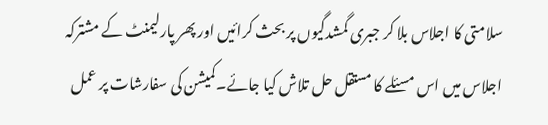سلامتی کا اجلاس بلا کر جبری گمشدگیوں پر بحث کرائیں اور پھر پارلیمنٹ کے مشترکہ اجلاس میں اس مسئلے کا مستقل حل تلاش کیا جائے۔کمیشن کی سفارشات پر عمل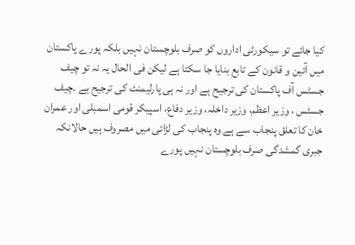کیا جائے تو سیکورٹی اداروں کو صرف بلوچستان نہیں بلکہ پورے پاکستان میں آئین و قانون کے تابع بنایا جا سکتا ہے لیکن فی الحال یہ نہ تو چیف جسٹس آف پاکستان کی ترجیح ہے اور نہ ہی پارلیمنٹ کی ترجیح ہے ۔چیف جسٹس ، وزیر اعظم، وزیر داخلہ، وزیر دفاع، اسپیکر قومی اسمبلی اور عمران خان کا تعلق پنجاب سے ہے وہ پنجاب کی لڑائی میں مصروف ہیں حالانکہ جبری گمشدگی صرف بلوچستان نہیں پورے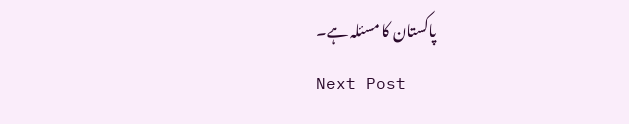پاکستان کا مسئلہ ہے۔
Next Post